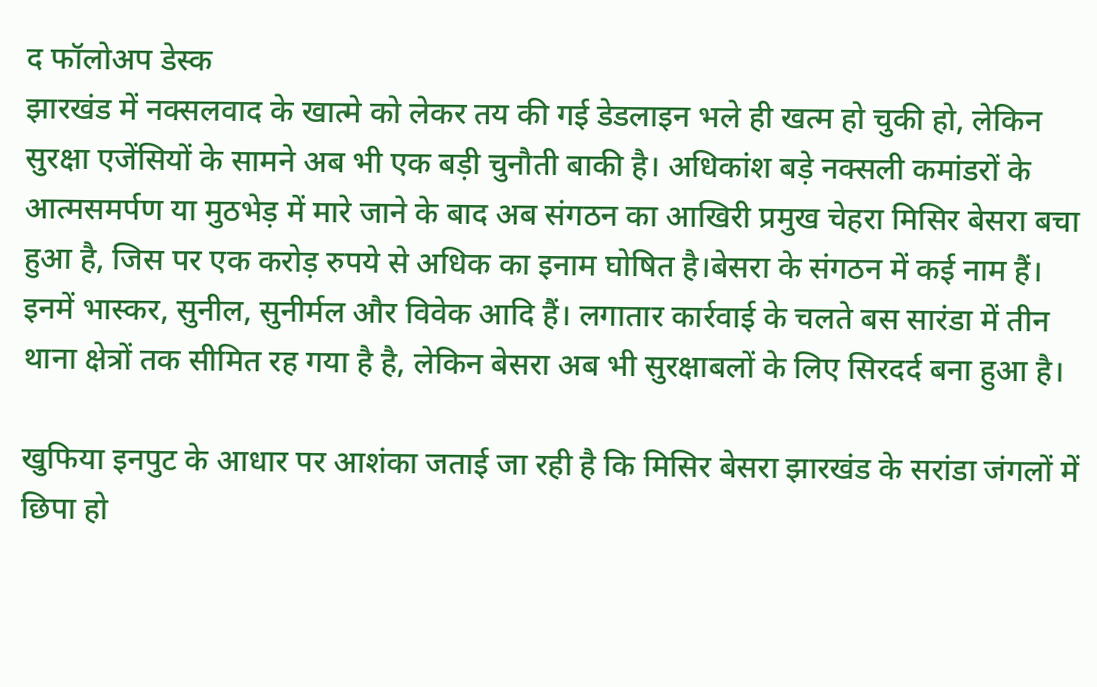द फॉलोअप डेस्क
झारखंड में नक्सलवाद के खात्मे को लेकर तय की गई डेडलाइन भले ही खत्म हो चुकी हो, लेकिन सुरक्षा एजेंसियों के सामने अब भी एक बड़ी चुनौती बाकी है। अधिकांश बड़े नक्सली कमांडरों के आत्मसमर्पण या मुठभेड़ में मारे जाने के बाद अब संगठन का आखिरी प्रमुख चेहरा मिसिर बेसरा बचा हुआ है, जिस पर एक करोड़ रुपये से अधिक का इनाम घोषित है।बेसरा के संगठन में कई नाम हैं। इनमें भास्कर, सुनील, सुनीर्मल और विवेक आदि हैं। लगातार कार्रवाई के चलते बस सारंडा में तीन थाना क्षेत्रों तक सीमित रह गया है है, लेकिन बेसरा अब भी सुरक्षाबलों के लिए सिरदर्द बना हुआ है।

खुफिया इनपुट के आधार पर आशंका जताई जा रही है कि मिसिर बेसरा झारखंड के सरांडा जंगलों में छिपा हो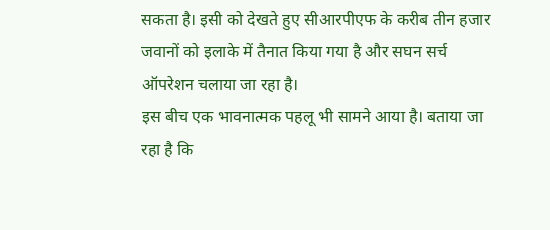सकता है। इसी को देखते हुए सीआरपीएफ के करीब तीन हजार जवानों को इलाके में तैनात किया गया है और सघन सर्च ऑपरेशन चलाया जा रहा है।
इस बीच एक भावनात्मक पहलू भी सामने आया है। बताया जा रहा है कि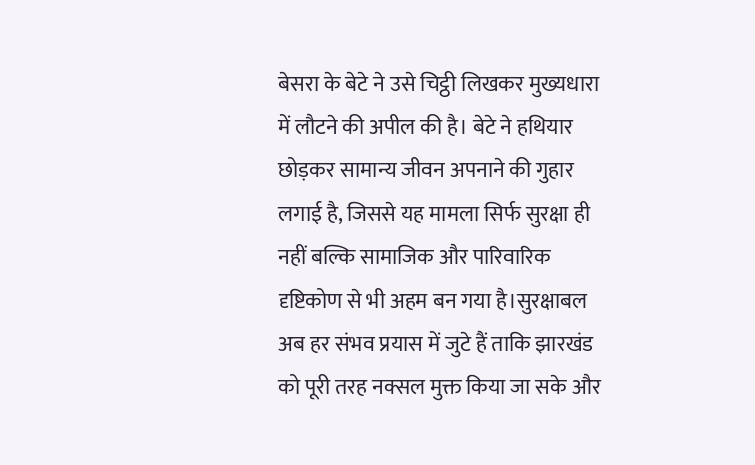बेसरा के बेटे ने उसे चिट्ठी लिखकर मुख्यधारा में लौटने की अपील की है। बेटे ने हथियार छोड़कर सामान्य जीवन अपनाने की गुहार लगाई है, जिससे यह मामला सिर्फ सुरक्षा ही नहीं बल्कि सामाजिक और पारिवारिक दृष्टिकोण से भी अहम बन गया है।सुरक्षाबल अब हर संभव प्रयास में जुटे हैं ताकि झारखंड को पूरी तरह नक्सल मुक्त किया जा सके और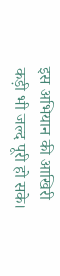इस अभियान की आखिरी कड़ी भी जल्द पूरी हो सके।